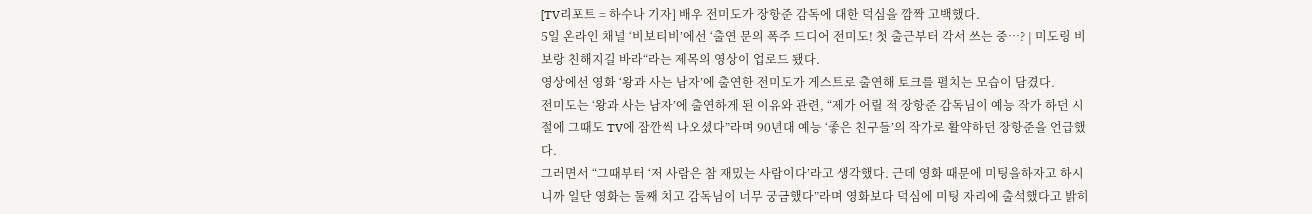[TV리포트 = 하수나 기자] 배우 전미도가 장항준 감독에 대한 덕심을 깜짝 고백했다.
5일 온라인 채널 ‘비보티비’에선 ‘출연 문의 폭주 드디어 전미도! 첫 출근부터 각서 쓰는 중…? | 미도링 비보랑 친해지길 바라“라는 제목의 영상이 업로드 됐다.
영상에선 영화 ‘왕과 사는 남자’에 출연한 전미도가 게스트로 출연해 토크를 펼치는 모습이 담겼다.
전미도는 ‘왕과 사는 남자’에 출연하게 된 이유와 관련, “제가 어릴 적 장항준 감독님이 예능 작가 하던 시절에 그때도 TV에 잠깐씩 나오셨다”라며 90년대 예능 ‘좋은 친구들’의 작가로 활약하던 장항준을 언급했다.
그러면서 “그때부터 ‘저 사람은 참 재밌는 사람이다’라고 생각했다. 근데 영화 때문에 미팅을하자고 하시니까 일단 영화는 둘째 치고 감독님이 너무 궁금했다”라며 영화보다 덕심에 미팅 자리에 출석했다고 밝히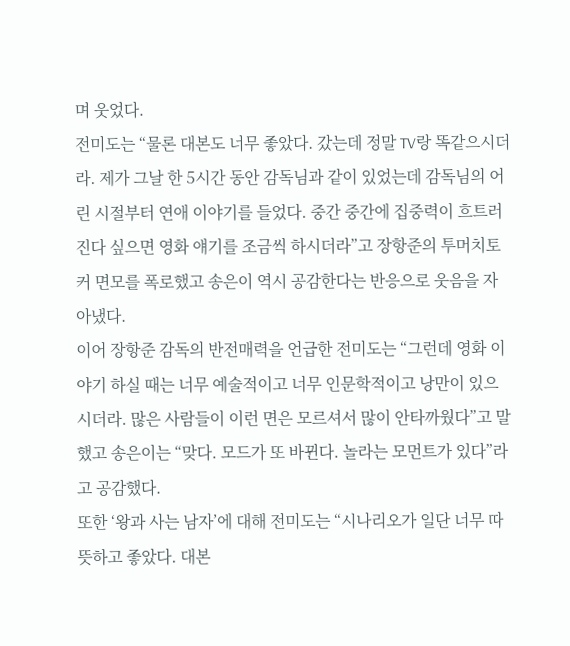며 웃었다.
전미도는 “물론 대본도 너무 좋았다. 갔는데 정말 TV랑 똑같으시더라. 제가 그날 한 5시간 동안 감독님과 같이 있었는데 감독님의 어린 시절부터 연애 이야기를 들었다. 중간 중간에 집중력이 흐트러진다 싶으면 영화 얘기를 조금씩 하시더라”고 장항준의 투머치토커 면모를 폭로했고 송은이 역시 공감한다는 반응으로 웃음을 자아냈다.
이어 장항준 감독의 반전매력을 언급한 전미도는 “그런데 영화 이야기 하실 때는 너무 예술적이고 너무 인문학적이고 낭만이 있으시더라. 많은 사람들이 이런 면은 모르셔서 많이 안타까웠다”고 말했고 송은이는 “맞다. 모드가 또 바뀐다. 놀라는 모먼트가 있다”라고 공감했다.
또한 ‘왕과 사는 남자’에 대해 전미도는 “시나리오가 일단 너무 따뜻하고 좋았다. 대본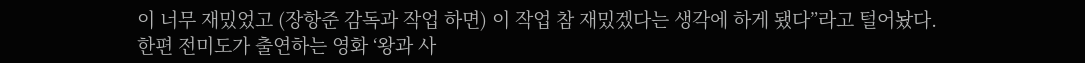이 너무 재밌었고 (장항준 감독과 작업 하면) 이 작업 참 재밌겠다는 생각에 하게 됐다”라고 털어놨다.
한편 전미도가 출연하는 영화 ‘왕과 사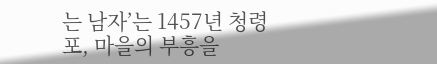는 남자’는 1457년 청령포, 마을의 부흥을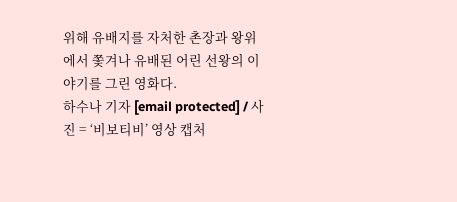위해 유배지를 자처한 촌장과 왕위에서 쫓겨나 유배된 어린 선왕의 이야기를 그린 영화다.
하수나 기자 [email protected] / 사진 = ‘비보티비’ 영상 캡처